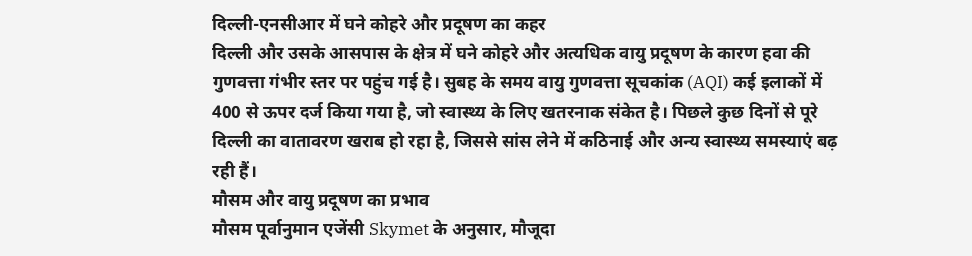दिल्ली-एनसीआर में घने कोहरे और प्रदूषण का कहर
दिल्ली और उसके आसपास के क्षेत्र में घने कोहरे और अत्यधिक वायु प्रदूषण के कारण हवा की गुणवत्ता गंभीर स्तर पर पहुंच गई है। सुबह के समय वायु गुणवत्ता सूचकांक (AQI) कई इलाकों में 400 से ऊपर दर्ज किया गया है, जो स्वास्थ्य के लिए खतरनाक संकेत है। पिछले कुछ दिनों से पूरे दिल्ली का वातावरण खराब हो रहा है, जिससे सांस लेने में कठिनाई और अन्य स्वास्थ्य समस्याएं बढ़ रही हैं।
मौसम और वायु प्रदूषण का प्रभाव
मौसम पूर्वानुमान एजेंसी Skymet के अनुसार, मौजूदा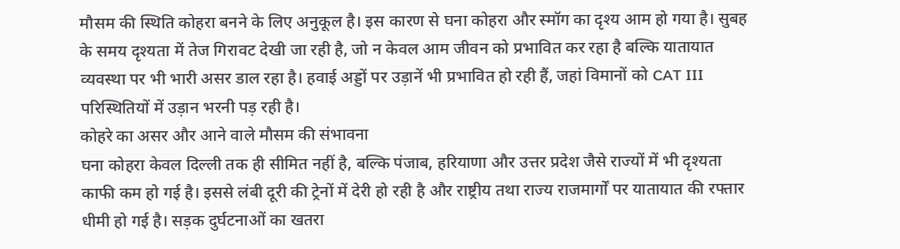मौसम की स्थिति कोहरा बनने के लिए अनुकूल है। इस कारण से घना कोहरा और स्मॉग का दृश्य आम हो गया है। सुबह के समय दृश्यता में तेज गिरावट देखी जा रही है, जो न केवल आम जीवन को प्रभावित कर रहा है बल्कि यातायात व्यवस्था पर भी भारी असर डाल रहा है। हवाई अड्डों पर उड़ानें भी प्रभावित हो रही हैं, जहां विमानों को CAT III परिस्थितियों में उड़ान भरनी पड़ रही है।
कोहरे का असर और आने वाले मौसम की संभावना
घना कोहरा केवल दिल्ली तक ही सीमित नहीं है, बल्कि पंजाब, हरियाणा और उत्तर प्रदेश जैसे राज्यों में भी दृश्यता काफी कम हो गई है। इससे लंबी दूरी की ट्रेनों में देरी हो रही है और राष्ट्रीय तथा राज्य राजमार्गों पर यातायात की रफ्तार धीमी हो गई है। सड़क दुर्घटनाओं का खतरा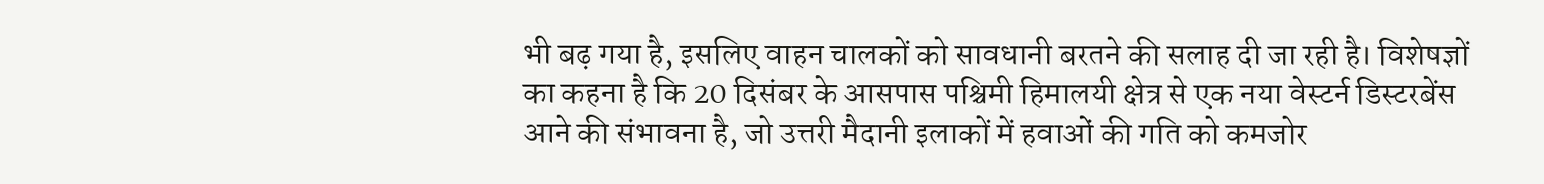भी बढ़ गया है, इसलिए वाहन चालकों को सावधानी बरतने की सलाह दी जा रही है। विशेषज्ञों का कहना है कि 20 दिसंबर के आसपास पश्चिमी हिमालयी क्षेत्र से एक नया वेस्टर्न डिस्टरबेंस आने की संभावना है, जो उत्तरी मैदानी इलाकों में हवाओं की गति को कमजोर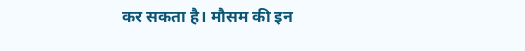कर सकता है। मौसम की इन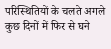परिस्थितियों के चलते अगले कुछ दिनों में फिर से घने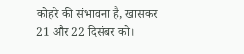कोहरे की संभावना है, खासकर 21 और 22 दिसंबर को।